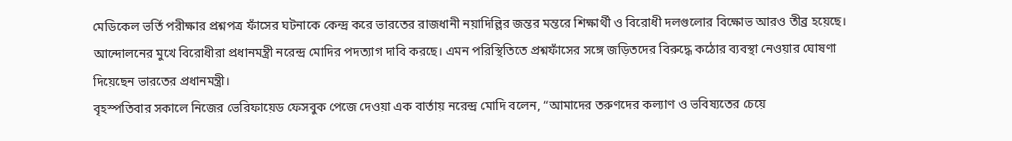মেডিকেল ভর্তি পরীক্ষার প্রশ্নপত্র ফাঁসের ঘটনাকে কেন্দ্র করে ভারতের রাজধানী নয়াদিল্লির জন্তর মন্তরে শিক্ষার্থী ও বিরোধী দলগুলোর বিক্ষোভ আরও তীব্র হয়েছে। আন্দোলনের মুখে বিরোধীরা প্রধানমন্ত্রী নরেন্দ্র মোদির পদত্যাগ দাবি করছে। এমন পরিস্থিতিতে প্রশ্নফাঁসের সঙ্গে জড়িতদের বিরুদ্ধে কঠোর ব্যবস্থা নেওয়ার ঘোষণা দিয়েছেন ভারতের প্রধানমন্ত্রী।
বৃহস্পতিবার সকালে নিজের ভেরিফায়েড ফেসবুক পেজে দেওয়া এক বার্তায় নরেন্দ্র মোদি বলেন, “আমাদের তরুণদের কল্যাণ ও ভবিষ্যতের চেয়ে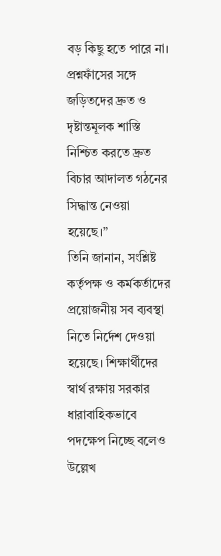বড় কিছু হতে পারে না। প্রশ্নফাঁসের সঙ্গে জড়িতদের দ্রুত ও দৃষ্টান্তমূলক শাস্তি নিশ্চিত করতে দ্রুত বিচার আদালত গঠনের সিদ্ধান্ত নেওয়া হয়েছে।”
তিনি জানান, সংশ্লিষ্ট কর্তৃপক্ষ ও কর্মকর্তাদের প্রয়োজনীয় সব ব্যবস্থা নিতে নির্দেশ দেওয়া হয়েছে। শিক্ষার্থীদের স্বার্থ রক্ষায় সরকার ধারাবাহিকভাবে পদক্ষেপ নিচ্ছে বলেও উল্লেখ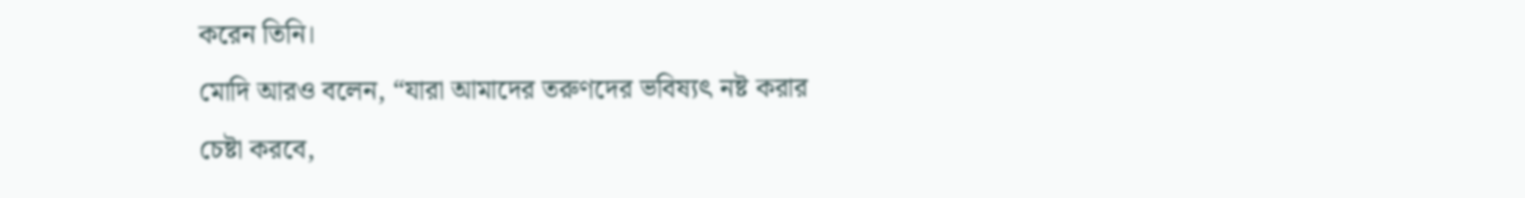করেন তিনি।
মোদি আরও বলেন, “যারা আমাদের তরুণদের ভবিষ্যৎ নষ্ট করার চেষ্টা করবে,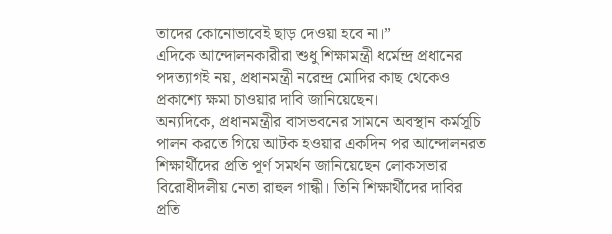তাদের কোনোভাবেই ছাড় দেওয়া হবে না।”
এদিকে আন্দোলনকারীরা শুধু শিক্ষামন্ত্রী ধর্মেন্দ্র প্রধানের পদত্যাগই নয়, প্রধানমন্ত্রী নরেন্দ্র মোদির কাছ থেকেও প্রকাশ্যে ক্ষমা চাওয়ার দাবি জানিয়েছেন।
অন্যদিকে, প্রধানমন্ত্রীর বাসভবনের সামনে অবস্থান কর্মসূচি পালন করতে গিয়ে আটক হওয়ার একদিন পর আন্দোলনরত শিক্ষার্থীদের প্রতি পূর্ণ সমর্থন জানিয়েছেন লোকসভার বিরোধীদলীয় নেতা রাহুল গান্ধী। তিনি শিক্ষার্থীদের দাবির প্রতি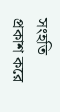সংহতি প্রকাশ করে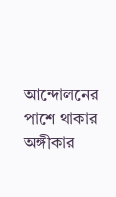আন্দোলনের পাশে থাকার অঙ্গীকার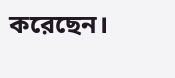করেছেন।